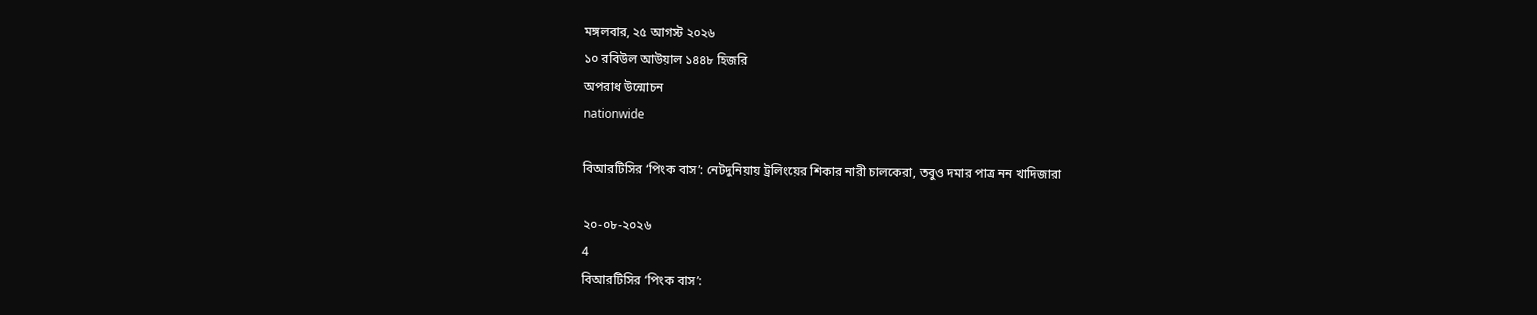মঙ্গলবার, ২৫ আগস্ট ২০২৬
১০ রবিউল আউয়াল ১৪৪৮ হিজরি
অপরাধ উন্মোচন
nationwide

বিআরটিসির ‘পিংক বাস’: নেটদুনিয়ায় ট্রলিংয়ের শিকার নারী চালকেরা, তবুও দমার পাত্র নন খাদিজারা

২০-০৮-২০২৬
4
বিআরটিসির ‘পিংক বাস’: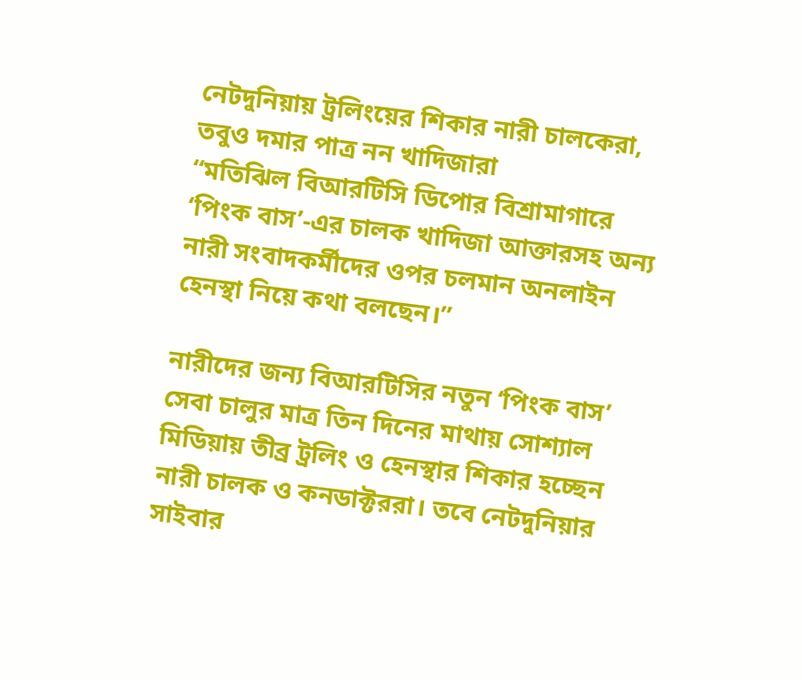নেটদুনিয়ায় ট্রলিংয়ের শিকার নারী চালকেরা, তবুও দমার পাত্র নন খাদিজারা
“মতিঝিল বিআরটিসি ডিপোর বিশ্রামাগারে ‘পিংক বাস’-এর চালক খাদিজা আক্তারসহ অন্য নারী সংবাদকর্মীদের ওপর চলমান অনলাইন হেনস্থা নিয়ে কথা বলছেন।”

নারীদের জন্য বিআরটিসির নতুন ‘পিংক বাস’ সেবা চালুর মাত্র তিন দিনের মাথায় সোশ্যাল মিডিয়ায় তীব্র ট্রলিং ও হেনস্থার শিকার হচ্ছেন নারী চালক ও কনডাক্টররা। তবে নেটদুনিয়ার সাইবার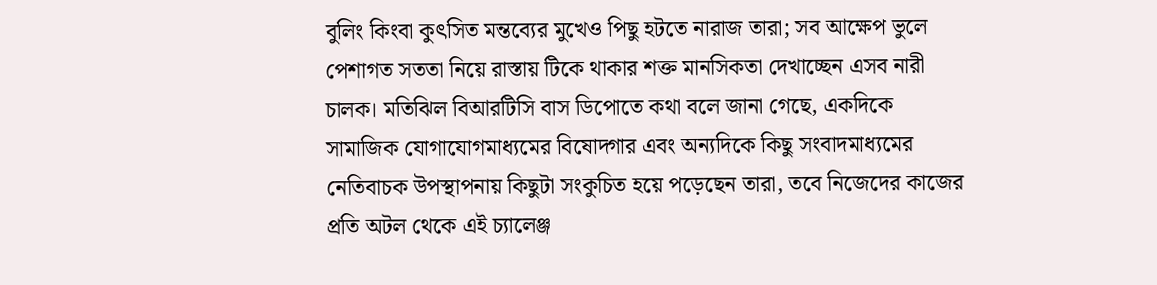বুলিং কিংবা কুৎসিত মন্তব্যের মুখেও পিছু হটতে নারাজ তারা; সব আক্ষেপ ভুলে পেশাগত সততা নিয়ে রাস্তায় টিকে থাকার শক্ত মানসিকতা দেখাচ্ছেন এসব নারী চালক। মতিঝিল বিআরটিসি বাস ডিপোতে কথা বলে জানা গেছে, একদিকে সামাজিক যোগাযোগমাধ্যমের বিষোদ্গার এবং অন্যদিকে কিছু সংবাদমাধ্যমের নেতিবাচক উপস্থাপনায় কিছুটা সংকুচিত হয়ে পড়েছেন তারা, তবে নিজেদের কাজের প্রতি অটল থেকে এই চ্যালেঞ্জ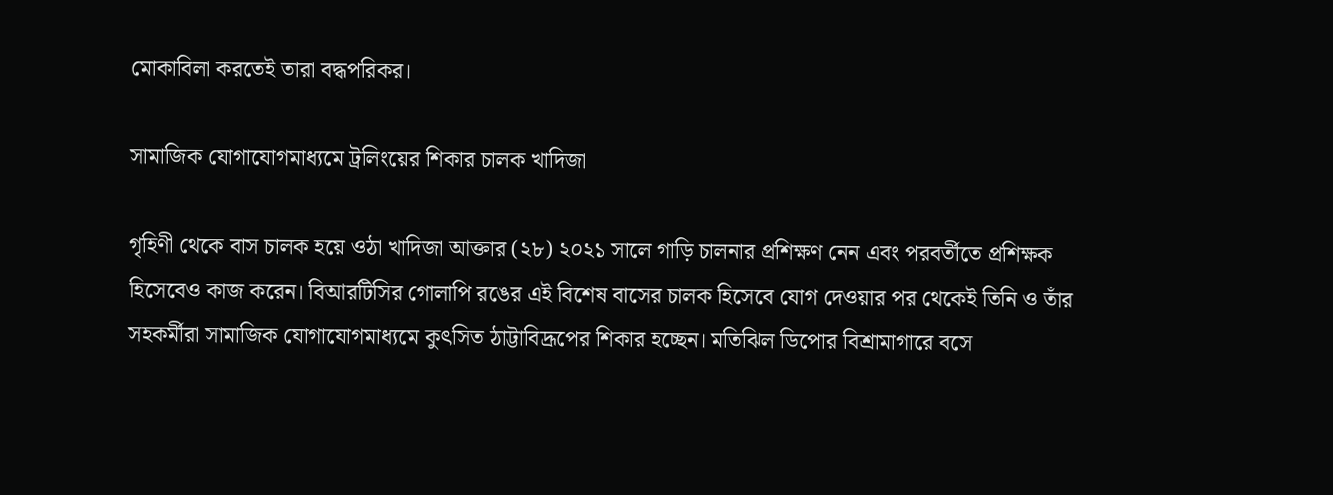মোকাবিলা করতেই তারা বদ্ধপরিকর।

সামাজিক যোগাযোগমাধ্যমে ট্রলিংয়ের শিকার চালক খাদিজা

গৃহিণী থেকে বাস চালক হয়ে ওঠা খাদিজা আক্তার (২৮) ২০২১ সালে গাড়ি চালনার প্রশিক্ষণ নেন এবং পরবর্তীতে প্রশিক্ষক হিসেবেও কাজ করেন। বিআরটিসির গোলাপি রঙের এই বিশেষ বাসের চালক হিসেবে যোগ দেওয়ার পর থেকেই তিনি ও তাঁর সহকর্মীরা সামাজিক যোগাযোগমাধ্যমে কুৎসিত ঠাট্টাবিদ্রূপের শিকার হচ্ছেন। মতিঝিল ডিপোর বিশ্রামাগারে বসে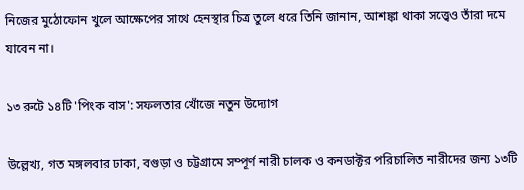নিজের মুঠোফোন খুলে আক্ষেপের সাথে হেনস্থার চিত্র তুলে ধরে তিনি জানান, আশঙ্কা থাকা সত্ত্বেও তাঁরা দমে যাবেন না।

১৩ রুটে ১৪টি 'পিংক বাস': সফলতার খোঁজে নতুন উদ্যোগ

উল্লেখ্য, গত মঙ্গলবার ঢাকা, বগুড়া ও চট্টগ্রামে সম্পূর্ণ নারী চালক ও কনডাক্টর পরিচালিত নারীদের জন্য ১৩টি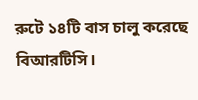রুটে ১৪টি বাস চালু করেছে বিআরটিসি।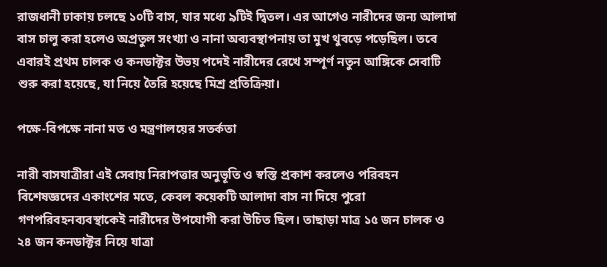রাজধানী ঢাকায় চলছে ১০টি বাস, যার মধ্যে ৯টিই দ্বিতল। এর আগেও নারীদের জন্য আলাদা বাস চালু করা হলেও অপ্রতুল সংখ্যা ও নানা অব্যবস্থাপনায় তা মুখ থুবড়ে পড়েছিল। তবে এবারই প্রথম চালক ও কনডাক্টর উভয় পদেই নারীদের রেখে সম্পূর্ণ নতুন আঙ্গিকে সেবাটি শুরু করা হয়েছে, যা নিয়ে তৈরি হয়েছে মিশ্র প্রতিক্রিয়া।

পক্ষে-বিপক্ষে নানা মত ও মন্ত্রণালয়ের সতর্কতা

নারী বাসযাত্রীরা এই সেবায় নিরাপত্তার অনুভূতি ও স্বস্তি প্রকাশ করলেও পরিবহন বিশেষজ্ঞদের একাংশের মতে, কেবল কয়েকটি আলাদা বাস না দিয়ে পুরো গণপরিবহনব্যবস্থাকেই নারীদের উপযোগী করা উচিত ছিল। তাছাড়া মাত্র ১৫ জন চালক ও ২৪ জন কনডাক্টর নিয়ে যাত্রা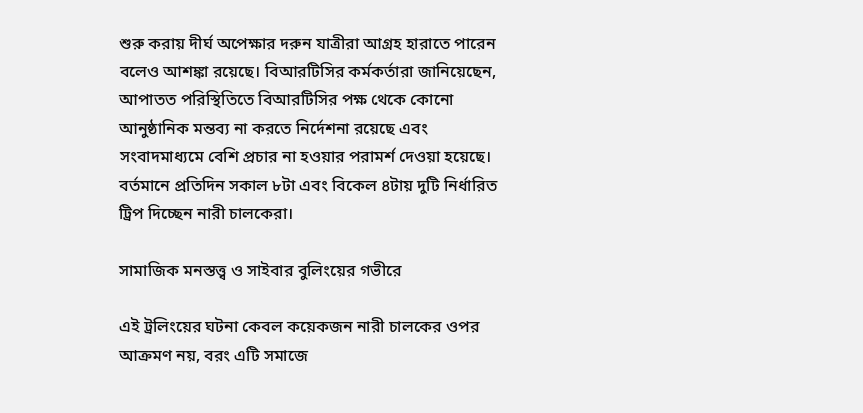শুরু করায় দীর্ঘ অপেক্ষার দরুন যাত্রীরা আগ্রহ হারাতে পারেন বলেও আশঙ্কা রয়েছে। বিআরটিসির কর্মকর্তারা জানিয়েছেন, আপাতত পরিস্থিতিতে বিআরটিসির পক্ষ থেকে কোনো আনুষ্ঠানিক মন্তব্য না করতে নির্দেশনা রয়েছে এবং সংবাদমাধ্যমে বেশি প্রচার না হওয়ার পরামর্শ দেওয়া হয়েছে। বর্তমানে প্রতিদিন সকাল ৮টা এবং বিকেল ৪টায় দুটি নির্ধারিত ট্রিপ দিচ্ছেন নারী চালকেরা।

সামাজিক মনস্তত্ত্ব ও সাইবার বুলিংয়ের গভীরে

এই ট্রলিংয়ের ঘটনা কেবল কয়েকজন নারী চালকের ওপর আক্রমণ নয়, বরং এটি সমাজে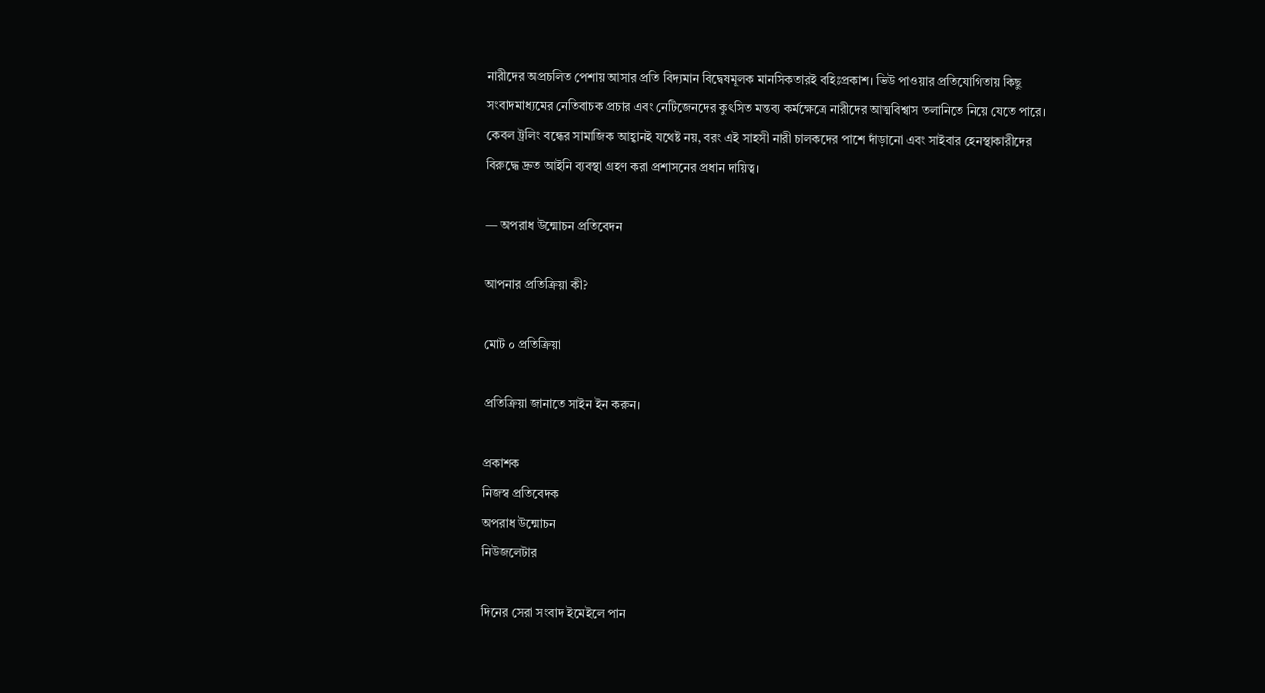নারীদের অপ্রচলিত পেশায় আসার প্রতি বিদ্যমান বিদ্বেষমূলক মানসিকতারই বহিঃপ্রকাশ। ভিউ পাওয়ার প্রতিযোগিতায় কিছু সংবাদমাধ্যমের নেতিবাচক প্রচার এবং নেটিজেনদের কুৎসিত মন্তব্য কর্মক্ষেত্রে নারীদের আত্মবিশ্বাস তলানিতে নিয়ে যেতে পারে। কেবল ট্রলিং বন্ধের সামাজিক আহ্বানই যথেষ্ট নয়, বরং এই সাহসী নারী চালকদের পাশে দাঁড়ানো এবং সাইবার হেনস্থাকারীদের বিরুদ্ধে দ্রুত আইনি ব্যবস্থা গ্রহণ করা প্রশাসনের প্রধান দায়িত্ব।

— অপরাধ উন্মোচন প্রতিবেদন

আপনার প্রতিক্রিয়া কী?

মোট ০ প্রতিক্রিয়া

প্রতিক্রিয়া জানাতে সাইন ইন করুন।

প্রকাশক
নিজস্ব প্রতিবেদক
অপরাধ উন্মোচন
নিউজলেটার

দিনের সেরা সংবাদ ইমেইলে পান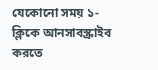যেকোনো সময় ১-ক্লিকে আনসাবস্ক্রাইব করতে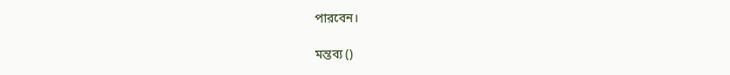পারবেন।

মন্তব্য ()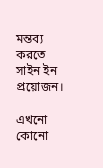মন্তব্য করতে সাইন ইন প্রয়োজন।

এখনো কোনো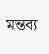মন্তব্য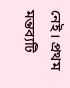নেই। প্রথম মন্তব্যটি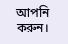আপনি করুন।